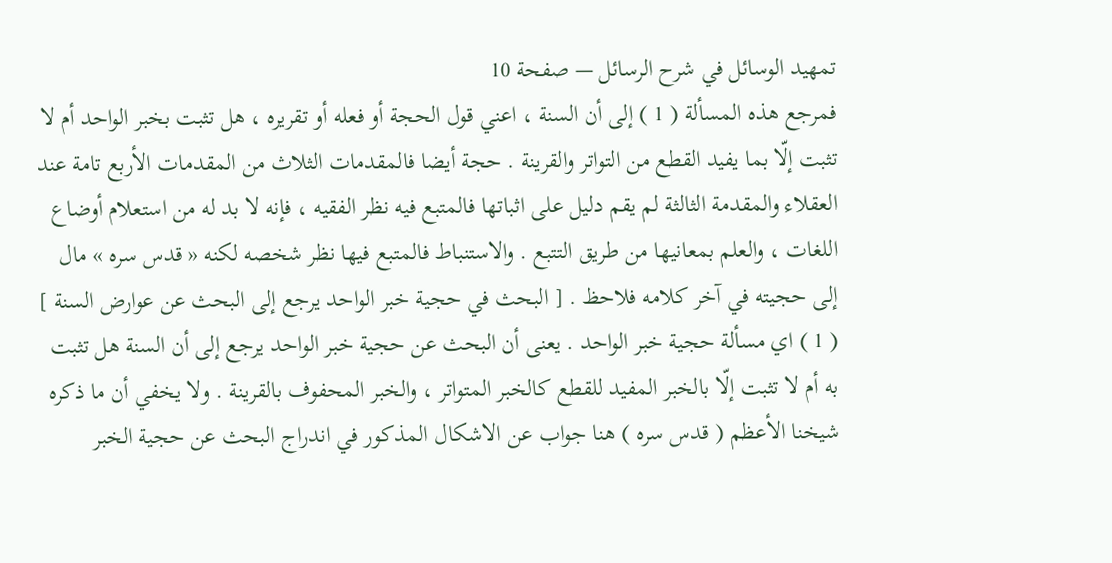تمهيد الوسائل في شرح الرسائل — صفحة 10
فمرجع هذه المسألة ( 1 ) إلى أن السنة ، اعني قول الحجة أو فعله أو تقريره ، هل تثبت بخبر الواحد أم لا تثبت إلّا بما يفيد القطع من التواتر والقرينة . حجة أيضا فالمقدمات الثلاث من المقدمات الأربع تامة عند العقلاء والمقدمة الثالثة لم يقم دليل على اثباتها فالمتبع فيه نظر الفقيه ، فإنه لا بد له من استعلام أوضاع اللغات ، والعلم بمعانيها من طريق التتبع . والاستنباط فالمتبع فيها نظر شخصه لكنه « قدس سره » مال إلى حجيته في آخر كلامه فلاحظ . [ البحث في حجية خبر الواحد يرجع إلى البحث عن عوارض السنة ] ( 1 ) اي مسألة حجية خبر الواحد . يعنى أن البحث عن حجية خبر الواحد يرجع إلى أن السنة هل تثبت به أم لا تثبت إلّا بالخبر المفيد للقطع كالخبر المتواتر ، والخبر المحفوف بالقرينة . ولا يخفي أن ما ذكره شيخنا الأعظم ( قدس سره ) هنا جواب عن الاشكال المذكور في اندراج البحث عن حجية الخبر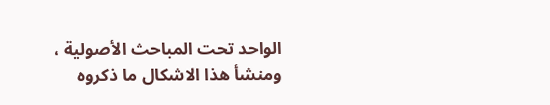الواحد تحت المباحث الأصولية ، ومنشأ هذا الاشكال ما ذكروه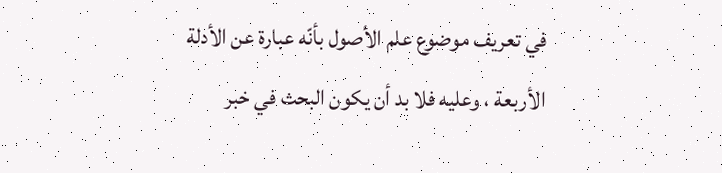في تعريف موضوع علم الأصول بأنّه عبارة عن الأدلة الأربعة ، وعليه فلا بد أن يكون البحث في خبر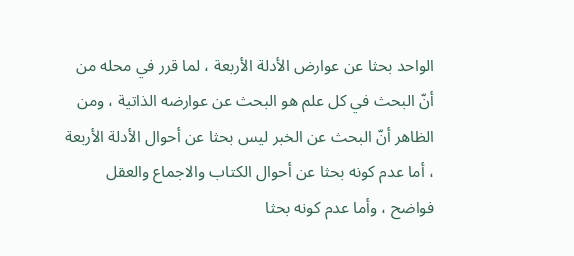الواحد بحثا عن عوارض الأدلة الأربعة ، لما قرر في محله من أنّ البحث في كل علم هو البحث عن عوارضه الذاتية ، ومن الظاهر أنّ البحث عن الخبر ليس بحثا عن أحوال الأدلة الأربعة ، أما عدم كونه بحثا عن أحوال الكتاب والاجماع والعقل فواضح ، وأما عدم كونه بحثا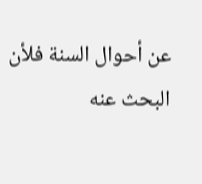عن أحوال السنة فلأن البحث عنه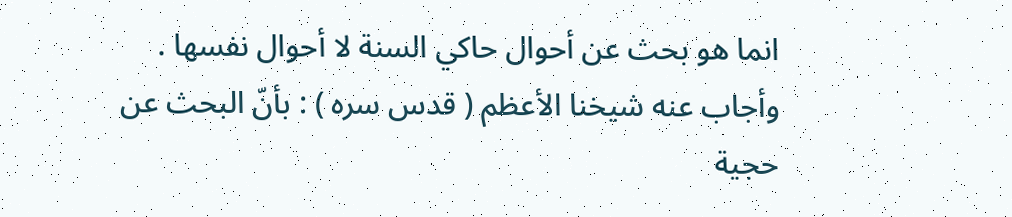انما هو بحث عن أحوال حاكي السنة لا أحوال نفسها . وأجاب عنه شيخنا الأعظم ( قدس سره ) : بأنّ البحث عن حجية